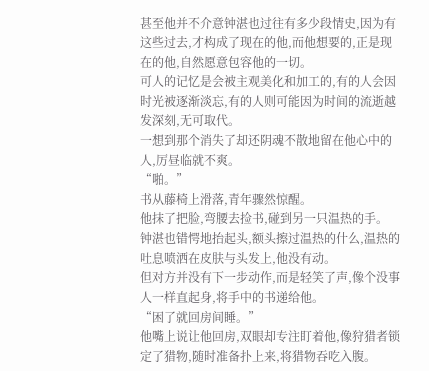甚至他并不介意钟湛也过往有多少段情史,因为有这些过去,才构成了现在的他,而他想要的,正是现在的他,自然愿意包容他的一切。
可人的记忆是会被主观美化和加工的,有的人会因时光被逐渐淡忘,有的人则可能因为时间的流逝越发深刻,无可取代。
一想到那个消失了却还阴魂不散地留在他心中的人,厉昼临就不爽。
“啪。”
书从藤椅上滑落,青年骤然惊醒。
他抹了把脸,弯腰去捡书,碰到另一只温热的手。
钟湛也错愕地抬起头,额头擦过温热的什么,温热的吐息喷洒在皮肤与头发上,他没有动。
但对方并没有下一步动作,而是轻笑了声,像个没事人一样直起身,将手中的书递给他。
“困了就回房间睡。”
他嘴上说让他回房,双眼却专注盯着他,像狩猎者锁定了猎物,随时准备扑上来,将猎物吞吃入腹。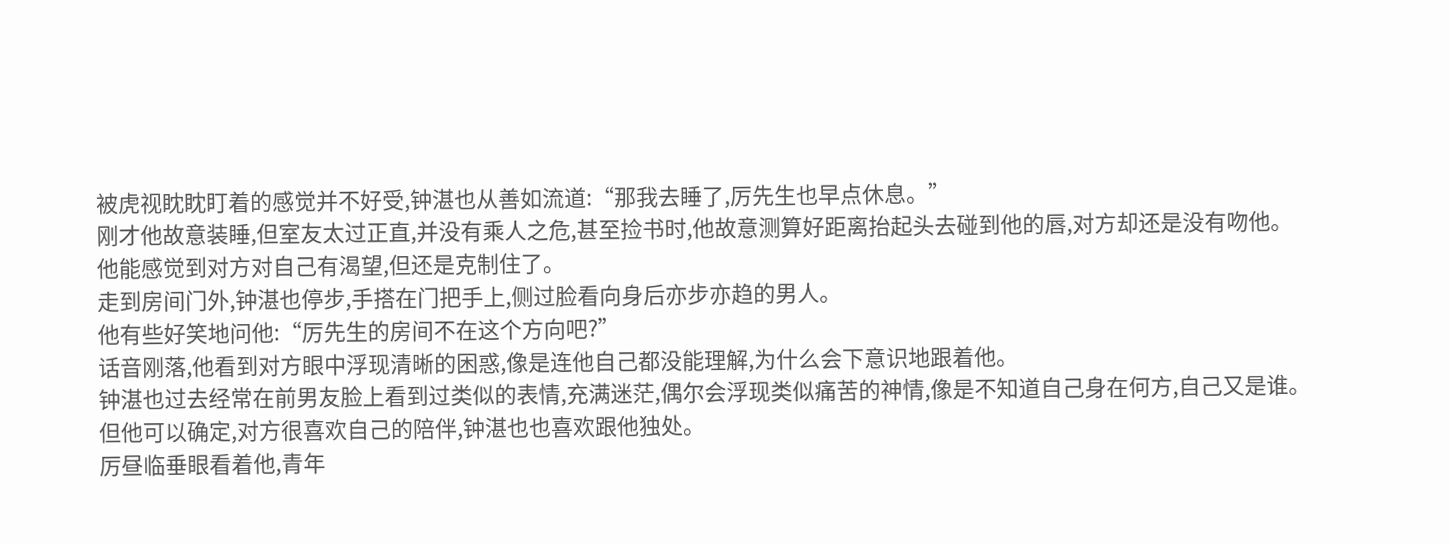被虎视眈眈盯着的感觉并不好受,钟湛也从善如流道:“那我去睡了,厉先生也早点休息。”
刚才他故意装睡,但室友太过正直,并没有乘人之危,甚至捡书时,他故意测算好距离抬起头去碰到他的唇,对方却还是没有吻他。
他能感觉到对方对自己有渴望,但还是克制住了。
走到房间门外,钟湛也停步,手搭在门把手上,侧过脸看向身后亦步亦趋的男人。
他有些好笑地问他:“厉先生的房间不在这个方向吧?”
话音刚落,他看到对方眼中浮现清晰的困惑,像是连他自己都没能理解,为什么会下意识地跟着他。
钟湛也过去经常在前男友脸上看到过类似的表情,充满迷茫,偶尔会浮现类似痛苦的神情,像是不知道自己身在何方,自己又是谁。
但他可以确定,对方很喜欢自己的陪伴,钟湛也也喜欢跟他独处。
厉昼临垂眼看着他,青年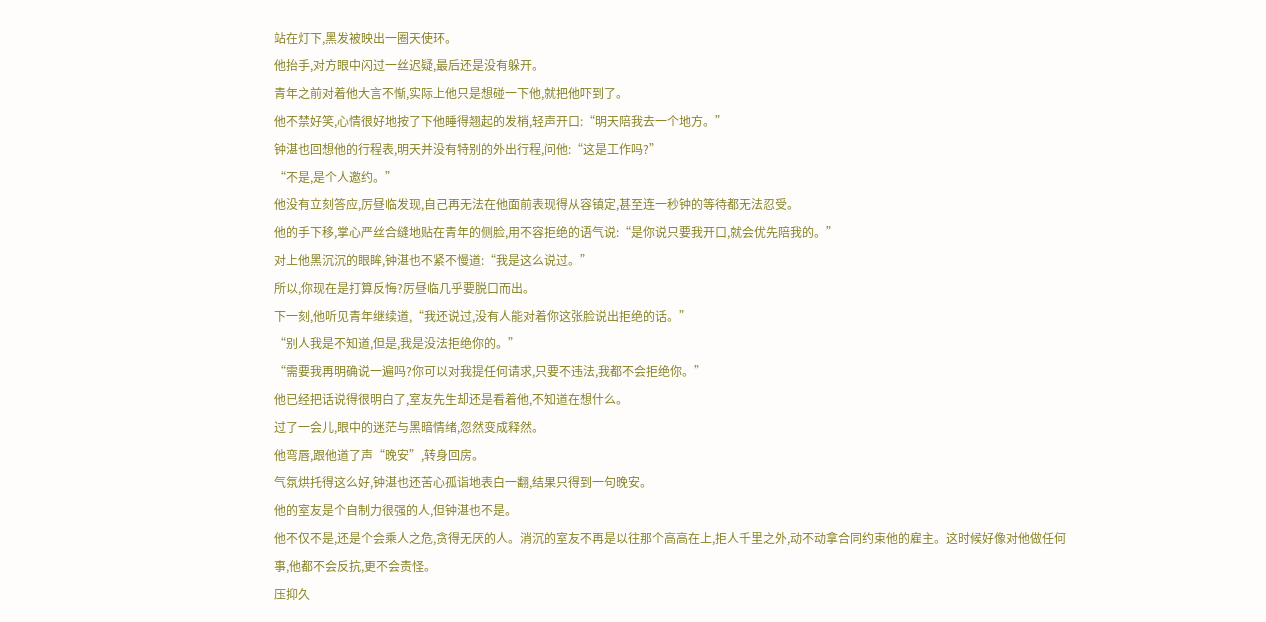站在灯下,黑发被映出一圈天使环。
他抬手,对方眼中闪过一丝迟疑,最后还是没有躲开。
青年之前对着他大言不惭,实际上他只是想碰一下他,就把他吓到了。
他不禁好笑,心情很好地按了下他睡得翘起的发梢,轻声开口:“明天陪我去一个地方。”
钟湛也回想他的行程表,明天并没有特别的外出行程,问他:“这是工作吗?”
“不是,是个人邀约。”
他没有立刻答应,厉昼临发现,自己再无法在他面前表现得从容镇定,甚至连一秒钟的等待都无法忍受。
他的手下移,掌心严丝合缝地贴在青年的侧脸,用不容拒绝的语气说:“是你说只要我开口,就会优先陪我的。”
对上他黑沉沉的眼眸,钟湛也不紧不慢道:“我是这么说过。”
所以,你现在是打算反悔?厉昼临几乎要脱口而出。
下一刻,他听见青年继续道,“我还说过,没有人能对着你这张脸说出拒绝的话。”
“别人我是不知道,但是,我是没法拒绝你的。”
“需要我再明确说一遍吗?你可以对我提任何请求,只要不违法,我都不会拒绝你。”
他已经把话说得很明白了,室友先生却还是看着他,不知道在想什么。
过了一会儿,眼中的迷茫与黑暗情绪,忽然变成释然。
他弯唇,跟他道了声“晚安”,转身回房。
气氛烘托得这么好,钟湛也还苦心孤诣地表白一翻,结果只得到一句晚安。
他的室友是个自制力很强的人,但钟湛也不是。
他不仅不是,还是个会乘人之危,贪得无厌的人。消沉的室友不再是以往那个高高在上,拒人千里之外,动不动拿合同约束他的雇主。这时候好像对他做任何事,他都不会反抗,更不会责怪。
压抑久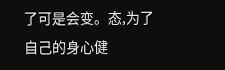了可是会变。态,为了自己的身心健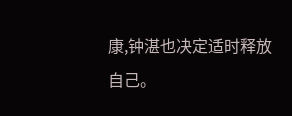康,钟湛也决定适时释放自己。